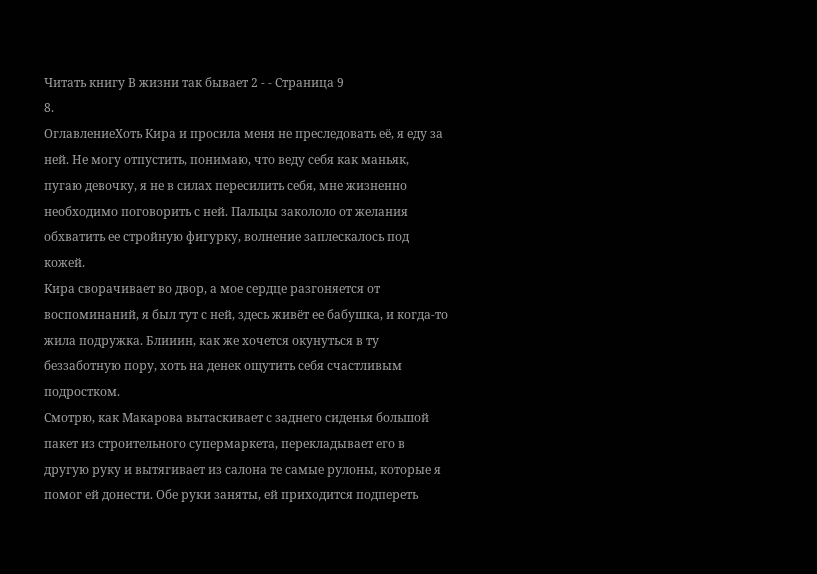Читать книгу В жизни так бывает 2 - - Страница 9
8.
ОглавлениеХоть Кира и просила меня не преследовать её, я еду за ней. Не могу отпустить, понимаю, что веду себя как маньяк, пугаю девочку, я не в силах пересилить себя, мне жизненно необходимо поговорить с ней. Пальцы закололо от желания обхватить ее стройную фигурку, волнение заплескалось под кожей.
Кира сворачивает во двор, а мое сердце разгоняется от воспоминаний, я был тут с ней, здесь живёт ее бабушка, и когда-то жила подружка. Блииин, как же хочется окунуться в ту беззаботную пору, хоть на денек ощутить себя счастливым подростком.
Смотрю, как Макарова вытаскивает с заднего сиденья большой пакет из строительного супермаркета, перекладывает его в другую руку и вытягивает из салона те самые рулоны, которые я помог ей донести. Обе руки заняты, ей приходится подпереть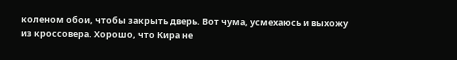коленом обои, чтобы закрыть дверь. Вот чума, усмехаюсь и выхожу из кроссовера. Хорошо, что Кира не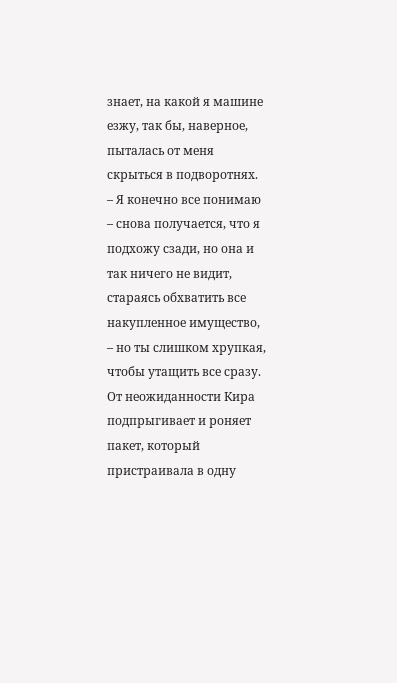знает, на какой я машине езжу, так бы, наверное, пыталась от меня скрыться в подворотнях.
– Я конечно все понимаю – снова получается, что я подхожу сзади, но она и так ничего не видит, стараясь обхватить все накупленное имущество, – но ты слишком хрупкая, чтобы утащить все сразу.
От неожиданности Кира подпрыгивает и роняет пакет, который пристраивала в одну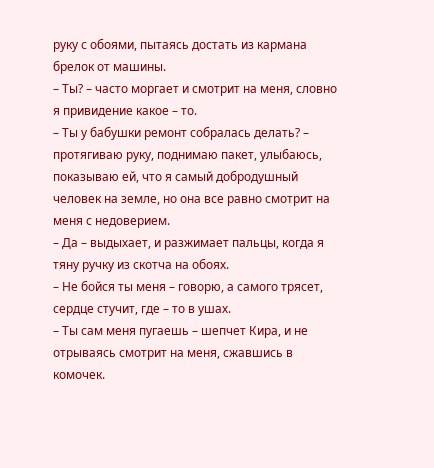руку с обоями, пытаясь достать из кармана брелок от машины.
– Ты? – часто моргает и смотрит на меня, словно я привидение какое – то.
– Ты у бабушки ремонт собралась делать? – протягиваю руку, поднимаю пакет, улыбаюсь, показываю ей, что я самый добродушный человек на земле, но она все равно смотрит на меня с недоверием.
– Да – выдыхает, и разжимает пальцы, когда я тяну ручку из скотча на обоях.
– Не бойся ты меня – говорю, а самого трясет, сердце стучит, где – то в ушах.
– Ты сам меня пугаешь – шепчет Кира, и не отрываясь смотрит на меня, сжавшись в комочек.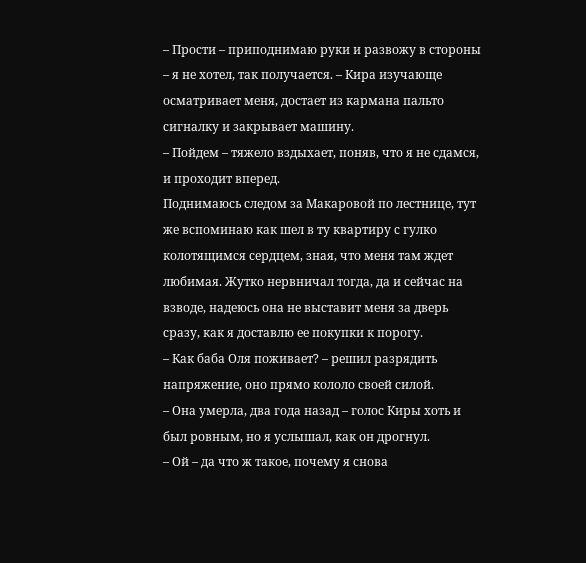– Прости – приподнимаю руки и развожу в стороны – я не хотел, так получается. – Кира изучающе осматривает меня, достает из кармана пальто сигналку и закрывает машину.
– Пойдем – тяжело вздыхает, поняв, что я не сдамся, и проходит вперед.
Поднимаюсь следом за Макаровой по лестнице, тут же вспоминаю как шел в ту квартиру с гулко колотящимся сердцем, зная, что меня там ждет любимая. Жутко нервничал тогда, да и сейчас на взводе, надеюсь она не выставит меня за дверь сразу, как я доставлю ее покупки к порогу.
– Как баба Оля поживает? – решил разрядить напряжение, оно прямо кололо своей силой.
– Она умерла, два года назад – голос Киры хоть и был ровным, но я услышал, как он дрогнул.
– Ой – да что ж такое, почему я снова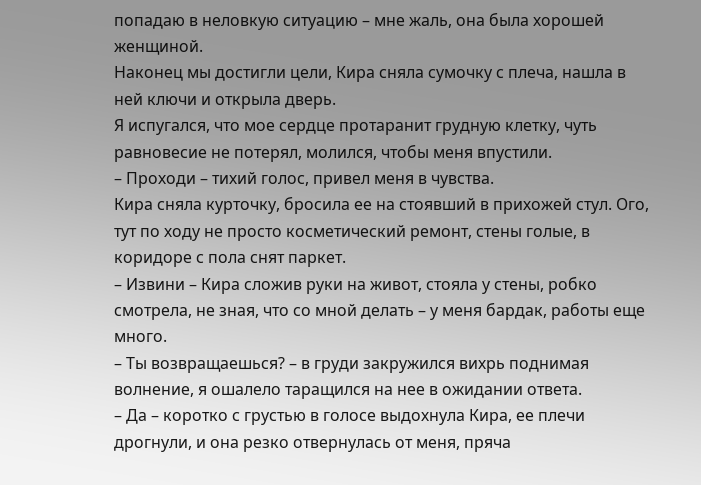попадаю в неловкую ситуацию – мне жаль, она была хорошей женщиной.
Наконец мы достигли цели, Кира сняла сумочку с плеча, нашла в ней ключи и открыла дверь.
Я испугался, что мое сердце протаранит грудную клетку, чуть равновесие не потерял, молился, чтобы меня впустили.
– Проходи – тихий голос, привел меня в чувства.
Кира сняла курточку, бросила ее на стоявший в прихожей стул. Ого, тут по ходу не просто косметический ремонт, стены голые, в коридоре с пола снят паркет.
– Извини – Кира сложив руки на живот, стояла у стены, робко смотрела, не зная, что со мной делать – у меня бардак, работы еще много.
– Ты возвращаешься? – в груди закружился вихрь поднимая волнение, я ошалело таращился на нее в ожидании ответа.
– Да – коротко с грустью в голосе выдохнула Кира, ее плечи дрогнули, и она резко отвернулась от меня, пряча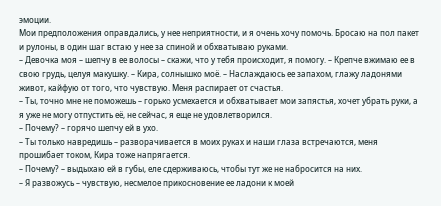эмоции.
Мои предположения оправдались, у нее неприятности, и я очень хочу помочь. Бросаю на пол пакет и рулоны, в один шаг встаю у нее за спиной и обхватываю руками.
– Девочка моя – шепчу в ее волосы – скажи, что у тебя происходит, я помогу. – Крепче вжимаю ее в свою грудь, целуя макушку. – Кира, солнышко моё. – Наслаждаюсь ее запахом, глажу ладонями живот, кайфую от того, что чувствую. Меня распирает от счастья.
– Ты, точно мне не поможешь – горько усмехается и обхватывает мои запястья, хочет убрать руки, а я уже не могу отпустить её, не сейчас, я еще не удовлетворился.
– Почему? – горячо шепчу ей в ухо.
– Ты только навредишь – разворачивается в моих руках и наши глаза встречаются, меня прошибает током, Кира тоже напрягается.
– Почему? – выдыхаю ей в губы, еле сдерживаюсь, чтобы тут же не набросится на них.
– Я развожусь – чувствую, несмелое прикосновение ее ладони к моей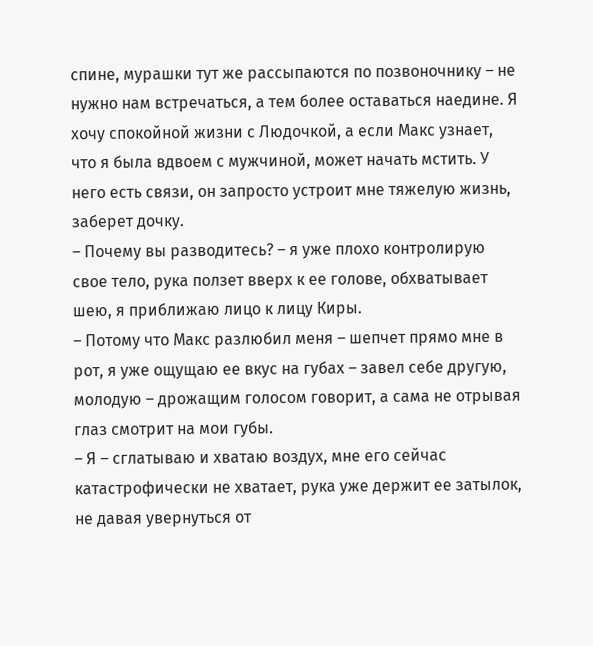спине, мурашки тут же рассыпаются по позвоночнику – не нужно нам встречаться, а тем более оставаться наедине. Я хочу спокойной жизни с Людочкой, а если Макс узнает, что я была вдвоем с мужчиной, может начать мстить. У него есть связи, он запросто устроит мне тяжелую жизнь, заберет дочку.
– Почему вы разводитесь? – я уже плохо контролирую свое тело, рука ползет вверх к ее голове, обхватывает шею, я приближаю лицо к лицу Киры.
– Потому что Макс разлюбил меня – шепчет прямо мне в рот, я уже ощущаю ее вкус на губах – завел себе другую, молодую – дрожащим голосом говорит, а сама не отрывая глаз смотрит на мои губы.
– Я – сглатываю и хватаю воздух, мне его сейчас катастрофически не хватает, рука уже держит ее затылок, не давая увернуться от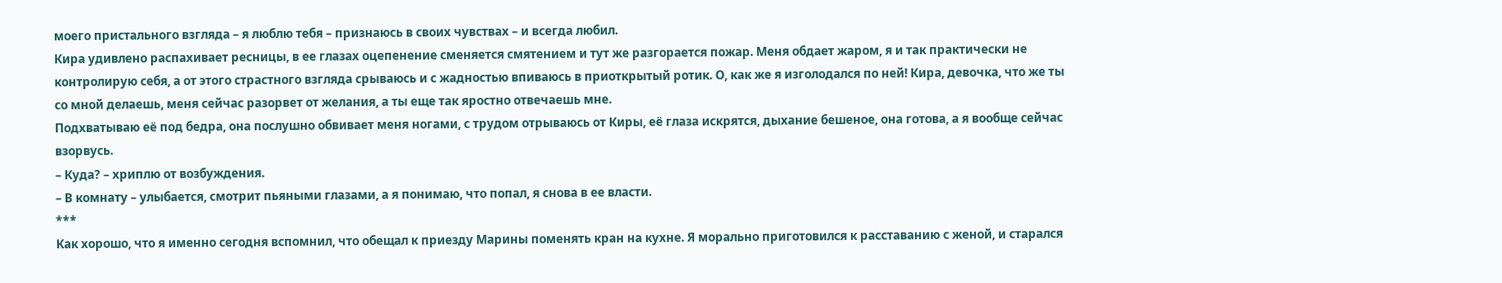моего пристального взгляда – я люблю тебя – признаюсь в своих чувствах – и всегда любил.
Кира удивлено распахивает ресницы, в ее глазах оцепенение сменяется смятением и тут же разгорается пожар. Меня обдает жаром, я и так практически не контролирую себя, а от этого страстного взгляда срываюсь и с жадностью впиваюсь в приоткрытый ротик. О, как же я изголодался по ней! Кира, девочка, что же ты со мной делаешь, меня сейчас разорвет от желания, а ты еще так яростно отвечаешь мне.
Подхватываю её под бедра, она послушно обвивает меня ногами, с трудом отрываюсь от Киры, её глаза искрятся, дыхание бешеное, она готова, а я вообще сейчас взорвусь.
– Куда? – хриплю от возбуждения.
– В комнату – улыбается, смотрит пьяными глазами, а я понимаю, что попал, я снова в ее власти.
***
Как хорошо, что я именно сегодня вспомнил, что обещал к приезду Марины поменять кран на кухне. Я морально приготовился к расставанию с женой, и старался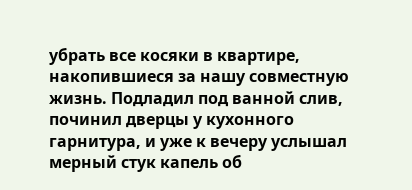убрать все косяки в квартире, накопившиеся за нашу совместную жизнь. Подладил под ванной слив, починил дверцы у кухонного гарнитура, и уже к вечеру услышал мерный стук капель об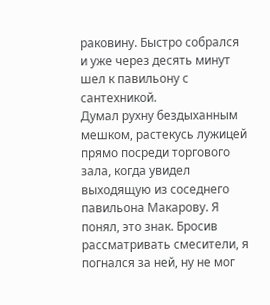раковину. Быстро собрался и уже через десять минут шел к павильону с сантехникой.
Думал рухну бездыханным мешком, растекусь лужицей прямо посреди торгового зала, когда увидел выходящую из соседнего павильона Макарову. Я понял, это знак. Бросив рассматривать смесители, я погнался за ней, ну не мог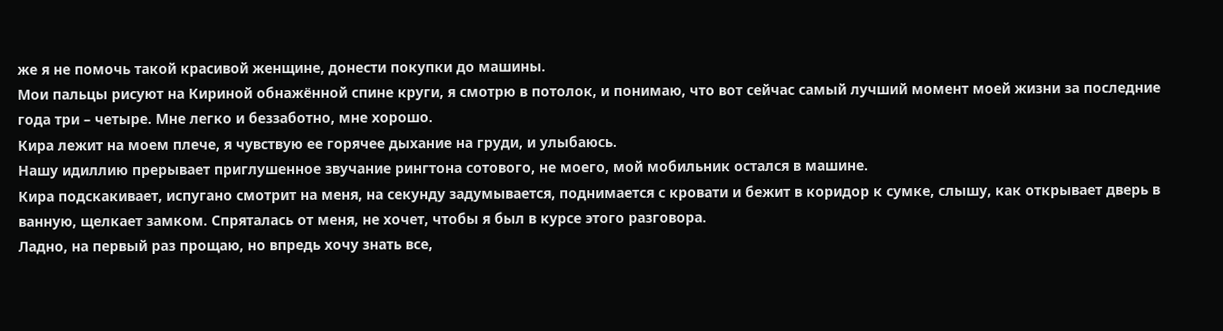же я не помочь такой красивой женщине, донести покупки до машины.
Мои пальцы рисуют на Кириной обнажённой спине круги, я смотрю в потолок, и понимаю, что вот сейчас самый лучший момент моей жизни за последние года три – четыре. Мне легко и беззаботно, мне хорошо.
Кира лежит на моем плече, я чувствую ее горячее дыхание на груди, и улыбаюсь.
Нашу идиллию прерывает приглушенное звучание рингтона сотового, не моего, мой мобильник остался в машине.
Кира подскакивает, испугано смотрит на меня, на секунду задумывается, поднимается с кровати и бежит в коридор к сумке, слышу, как открывает дверь в ванную, щелкает замком. Спряталась от меня, не хочет, чтобы я был в курсе этого разговора.
Ладно, на первый раз прощаю, но впредь хочу знать все,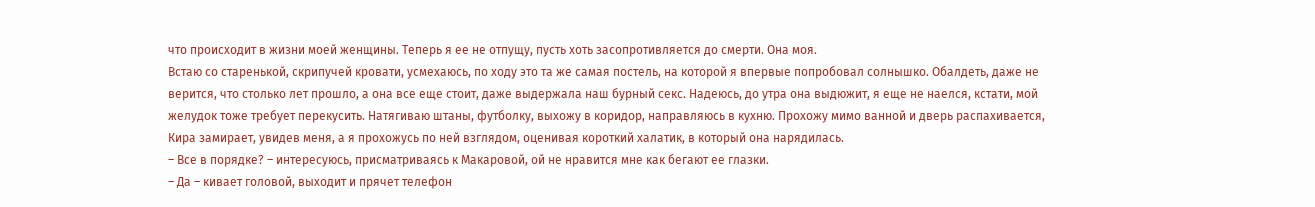что происходит в жизни моей женщины. Теперь я ее не отпущу, пусть хоть засопротивляется до смерти. Она моя.
Встаю со старенькой, скрипучей кровати, усмехаюсь, по ходу это та же самая постель, на которой я впервые попробовал солнышко. Обалдеть, даже не верится, что столько лет прошло, а она все еще стоит, даже выдержала наш бурный секс. Надеюсь, до утра она выдюжит, я еще не наелся, кстати, мой желудок тоже требует перекусить. Натягиваю штаны, футболку, выхожу в коридор, направляюсь в кухню. Прохожу мимо ванной и дверь распахивается, Кира замирает, увидев меня, а я прохожусь по ней взглядом, оценивая короткий халатик, в который она нарядилась.
– Все в порядке? – интересуюсь, присматриваясь к Макаровой, ой не нравится мне как бегают ее глазки.
– Да – кивает головой, выходит и прячет телефон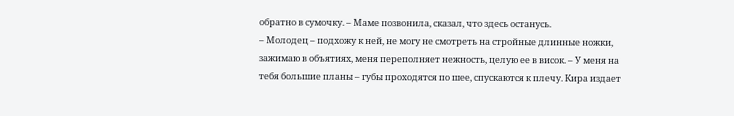обратно в сумочку. – Маме позвонила, сказал, что здесь останусь.
– Молодец – подхожу к ней, не могу не смотреть на стройные длинные ножки, зажимаю в объятиях, меня переполняет нежность, целую ее в висок. – У меня на тебя большие планы – губы проходятся по шее, спускаются к плечу. Кира издает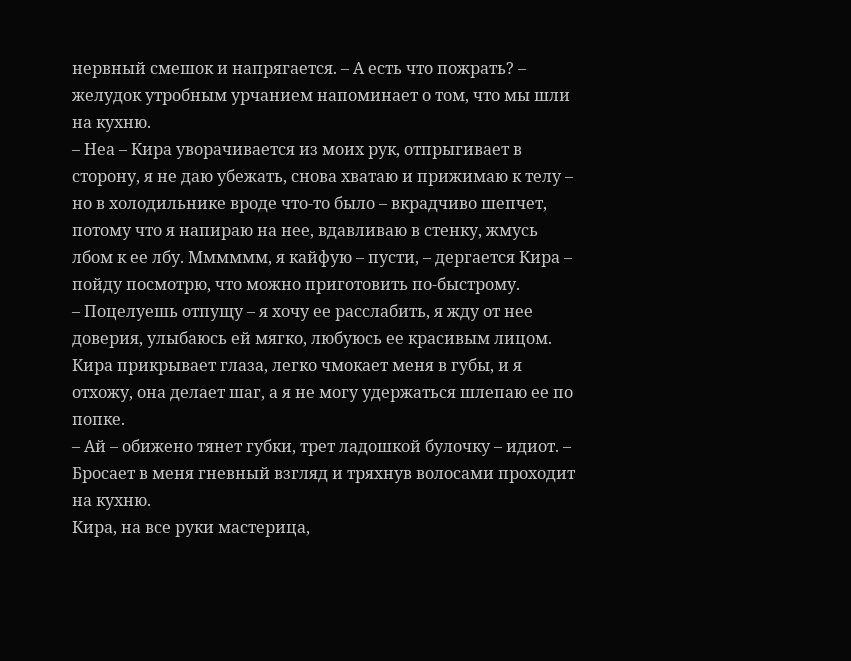нервный смешок и напрягается. – А есть что пожрать? – желудок утробным урчанием напоминает о том, что мы шли на кухню.
– Неа – Кира уворачивается из моих рук, отпрыгивает в сторону, я не даю убежать, снова хватаю и прижимаю к телу – но в холодильнике вроде что-то было – вкрадчиво шепчет, потому что я напираю на нее, вдавливаю в стенку, жмусь лбом к ее лбу. Мммммм, я кайфую – пусти, – дергается Кира – пойду посмотрю, что можно приготовить по-быстрому.
– Поцелуешь отпущу – я хочу ее расслабить, я жду от нее доверия, улыбаюсь ей мягко, любуюсь ее красивым лицом.
Кира прикрывает глаза, легко чмокает меня в губы, и я отхожу, она делает шаг, а я не могу удержаться шлепаю ее по попке.
– Ай – обижено тянет губки, трет ладошкой булочку – идиот. – Бросает в меня гневный взгляд и тряхнув волосами проходит на кухню.
Кира, на все руки мастерица,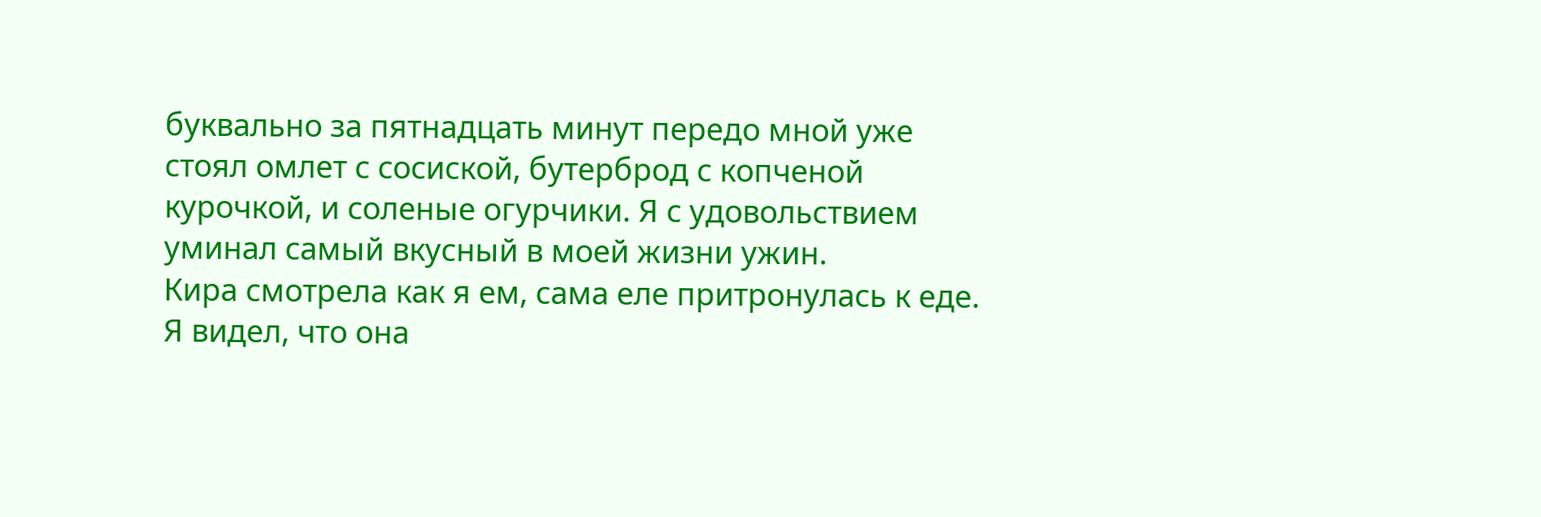буквально за пятнадцать минут передо мной уже стоял омлет с сосиской, бутерброд с копченой курочкой, и соленые огурчики. Я с удовольствием уминал самый вкусный в моей жизни ужин.
Кира смотрела как я ем, сама еле притронулась к еде. Я видел, что она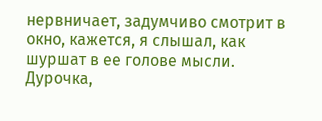нервничает, задумчиво смотрит в окно, кажется, я слышал, как шуршат в ее голове мысли. Дурочка,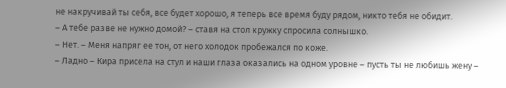не накручивай ты себя, все будет хорошо, я теперь все время буду рядом, никто тебя не обидит.
– А тебе разве не нужно домой? – ставя на стол кружку спросила солнышко.
– Нет. – Меня напряг ее тон, от него холодок пробежался по коже.
– Ладно – Кира присела на стул и наши глаза оказались на одном уровне – пусть ты не любишь жену –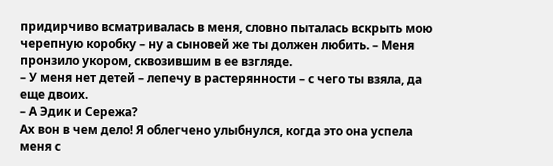придирчиво всматривалась в меня, словно пыталась вскрыть мою черепную коробку – ну а сыновей же ты должен любить. – Меня пронзило укором, сквозившим в ее взгляде.
– У меня нет детей – лепечу в растерянности – с чего ты взяла, да еще двоих.
– А Эдик и Сережа?
Ах вон в чем дело! Я облегчено улыбнулся, когда это она успела меня с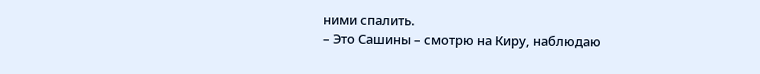ними спалить.
– Это Сашины – смотрю на Киру, наблюдаю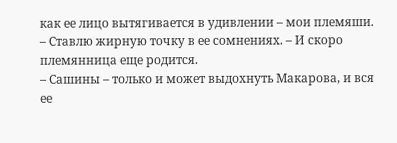как ее лицо вытягивается в удивлении – мои племяши. – Ставлю жирную точку в ее сомнениях. – И скоро племянница еще родится.
– Сашины – только и может выдохнуть Макарова, и вся ее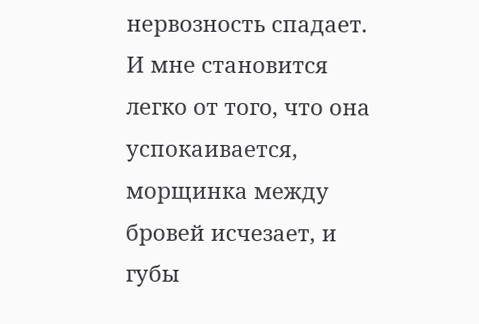нервозность спадает. И мне становится легко от того, что она успокаивается, морщинка между бровей исчезает, и губы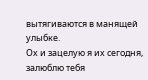вытягиваются в манящей улыбке.
Ох и зацелую я их сегодня, залюблю тебя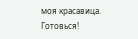моя красавица. Готовься!